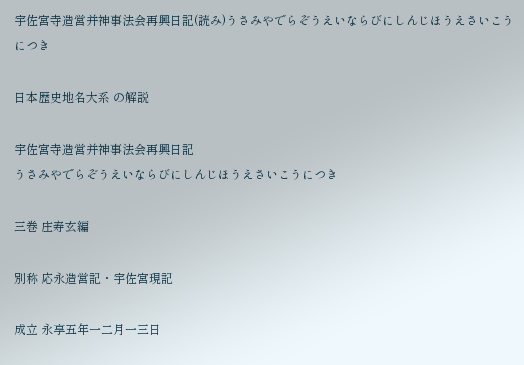宇佐宮寺造営并神事法会再興日記(読み)うさみやでらぞうえいならびにしんじほうえさいこうにつき

日本歴史地名大系 の解説

宇佐宮寺造営并神事法会再興日記
うさみやでらぞうえいならびにしんじほうえさいこうにつき

三巻 庄寿玄編

別称 応永造営記・宇佐宮現記

成立 永享五年一二月一三日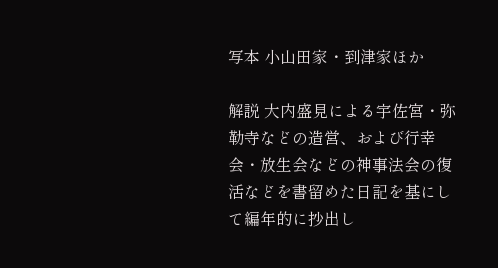写本 小山田家・到津家ほか

解説 大内盛見による宇佐宮・弥勒寺などの造営、および行幸会・放生会などの神事法会の復活などを書留めた日記を基にして編年的に抄出し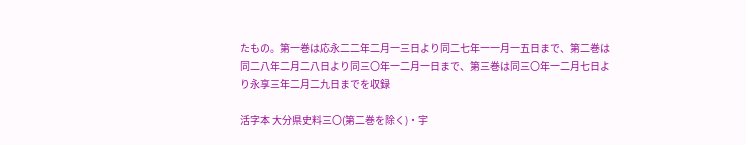たもの。第一巻は応永二二年二月一三日より同二七年一一月一五日まで、第二巻は同二八年二月二八日より同三〇年一二月一日まで、第三巻は同三〇年一二月七日より永享三年二月二九日までを収録

活字本 大分県史料三〇(第二巻を除く)・宇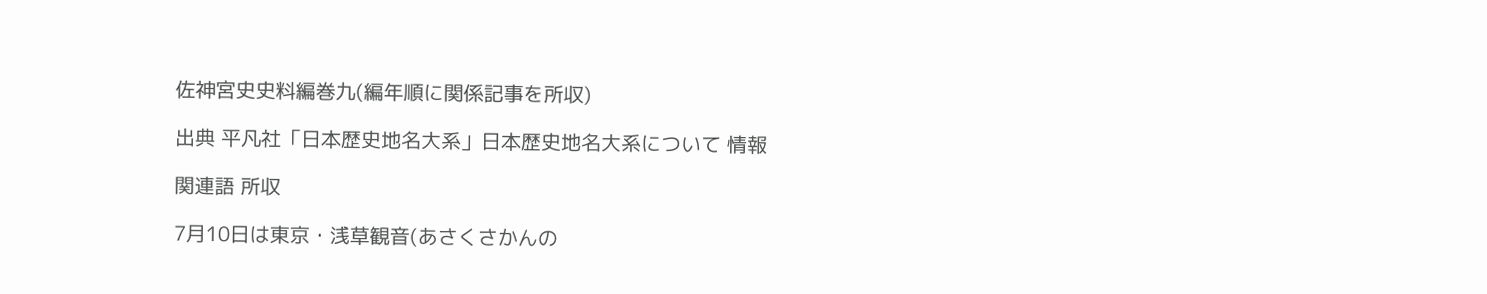佐神宮史史料編巻九(編年順に関係記事を所収)

出典 平凡社「日本歴史地名大系」日本歴史地名大系について 情報

関連語 所収

7月10日は東京・浅草観音(あさくさかんの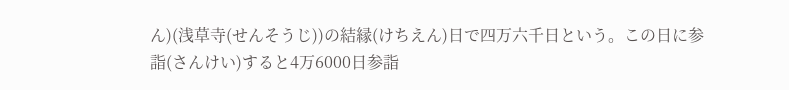ん)(浅草寺(せんそうじ))の結縁(けちえん)日で四万六千日という。この日に参詣(さんけい)すると4万6000日参詣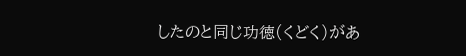したのと同じ功徳(くどく)があ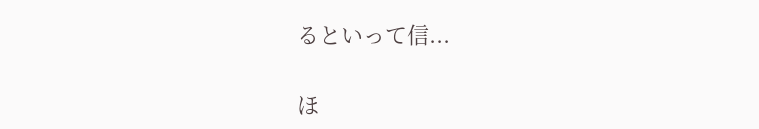るといって信...

ほ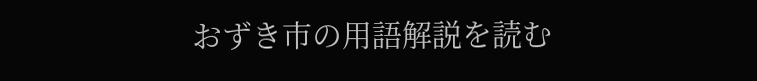おずき市の用語解説を読む